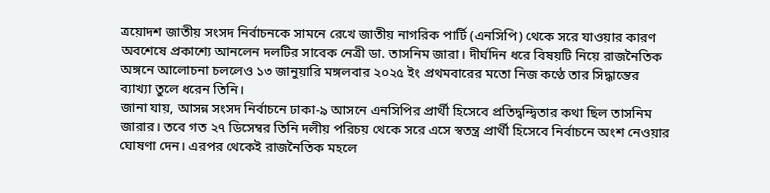ত্রয়োদশ জাতীয় সংসদ নির্বাচনকে সামনে রেখে জাতীয় নাগরিক পার্টি (এনসিপি) থেকে সরে যাওয়ার কারণ অবশেষে প্রকাশ্যে আনলেন দলটির সাবেক নেত্রী ডা. তাসনিম জারা। দীর্ঘদিন ধরে বিষয়টি নিয়ে রাজনৈতিক অঙ্গনে আলোচনা চললেও ১৩ জানুয়ারি মঙ্গলবার ২০২৫ ইং প্রথমবারের মতো নিজ কণ্ঠে তার সিদ্ধান্তের ব্যাখ্যা তুলে ধরেন তিনি।
জানা যায়, আসন্ন সংসদ নির্বাচনে ঢাকা-৯ আসনে এনসিপির প্রার্থী হিসেবে প্রতিদ্বন্দ্বিতার কথা ছিল তাসনিম জারার। তবে গত ২৭ ডিসেম্বর তিনি দলীয় পরিচয় থেকে সরে এসে স্বতন্ত্র প্রার্থী হিসেবে নির্বাচনে অংশ নেওয়ার ঘোষণা দেন। এরপর থেকেই রাজনৈতিক মহলে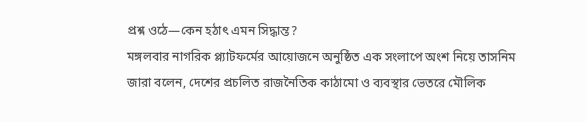প্রশ্ন ওঠে—কেন হঠাৎ এমন সিদ্ধান্ত?
মঙ্গলবার নাগরিক প্ল্যাটফর্মের আয়োজনে অনুষ্ঠিত এক সংলাপে অংশ নিয়ে তাসনিম জারা বলেন, দেশের প্রচলিত রাজনৈতিক কাঠামো ও ব্যবস্থার ভেতরে মৌলিক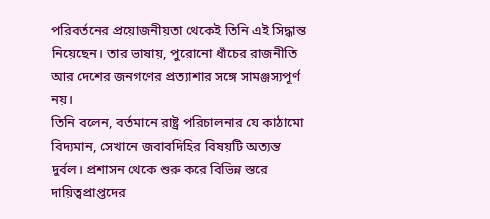পরিবর্তনের প্রয়োজনীয়তা থেকেই তিনি এই সিদ্ধান্ত নিয়েছেন। তার ভাষায়, পুরোনো ধাঁচের রাজনীতি আর দেশের জনগণের প্রত্যাশার সঙ্গে সামঞ্জস্যপূর্ণ নয়।
তিনি বলেন, বর্তমানে রাষ্ট্র পরিচালনার যে কাঠামো বিদ্যমান, সেখানে জবাবদিহির বিষয়টি অত্যন্ত দুর্বল। প্রশাসন থেকে শুরু করে বিভিন্ন স্তরে দায়িত্বপ্রাপ্তদের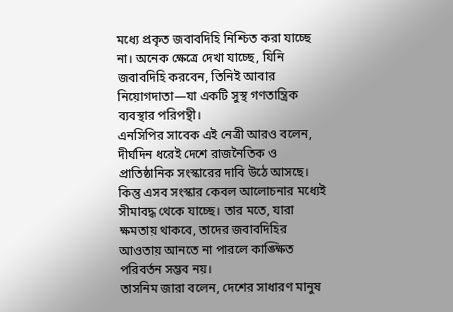মধ্যে প্রকৃত জবাবদিহি নিশ্চিত করা যাচ্ছে না। অনেক ক্ষেত্রে দেখা যাচ্ছে, যিনি জবাবদিহি করবেন, তিনিই আবার নিয়োগদাতা—যা একটি সুস্থ গণতান্ত্রিক ব্যবস্থার পরিপন্থী।
এনসিপির সাবেক এই নেত্রী আরও বলেন, দীর্ঘদিন ধরেই দেশে রাজনৈতিক ও প্রাতিষ্ঠানিক সংস্কারের দাবি উঠে আসছে। কিন্তু এসব সংস্কার কেবল আলোচনার মধ্যেই সীমাবদ্ধ থেকে যাচ্ছে। তার মতে, যারা ক্ষমতায় থাকবে, তাদের জবাবদিহির আওতায় আনতে না পারলে কাঙ্ক্ষিত পরিবর্তন সম্ভব নয়।
তাসনিম জারা বলেন, দেশের সাধারণ মানুষ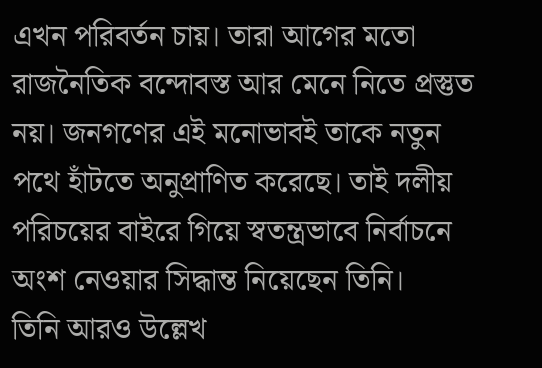এখন পরিবর্তন চায়। তারা আগের মতো রাজনৈতিক বন্দোবস্ত আর মেনে নিতে প্রস্তুত নয়। জনগণের এই মনোভাবই তাকে নতুন পথে হাঁটতে অনুপ্রাণিত করেছে। তাই দলীয় পরিচয়ের বাইরে গিয়ে স্বতন্ত্রভাবে নির্বাচনে অংশ নেওয়ার সিদ্ধান্ত নিয়েছেন তিনি।
তিনি আরও উল্লেখ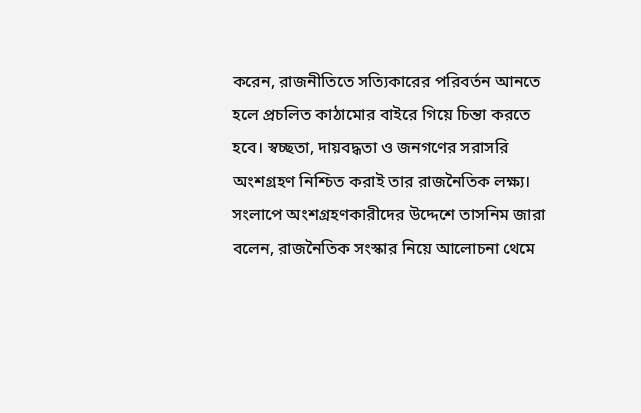করেন, রাজনীতিতে সত্যিকারের পরিবর্তন আনতে হলে প্রচলিত কাঠামোর বাইরে গিয়ে চিন্তা করতে হবে। স্বচ্ছতা, দায়বদ্ধতা ও জনগণের সরাসরি অংশগ্রহণ নিশ্চিত করাই তার রাজনৈতিক লক্ষ্য।
সংলাপে অংশগ্রহণকারীদের উদ্দেশে তাসনিম জারা বলেন, রাজনৈতিক সংস্কার নিয়ে আলোচনা থেমে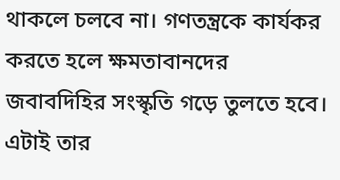থাকলে চলবে না। গণতন্ত্রকে কার্যকর করতে হলে ক্ষমতাবানদের জবাবদিহির সংস্কৃতি গড়ে তুলতে হবে। এটাই তার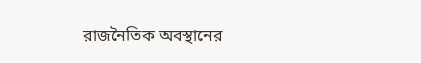রাজনৈতিক অবস্থানের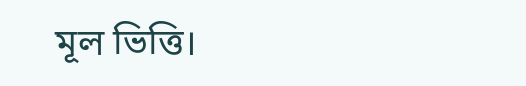মূল ভিত্তি।